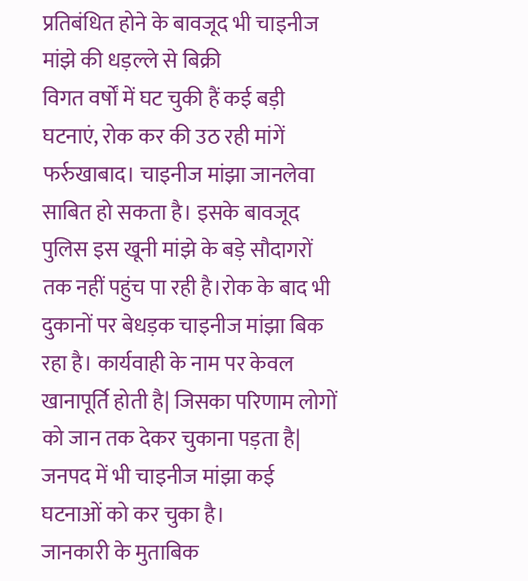प्रतिबंधित होने के बावजूद भी चाइनीज मांझे की धड़ल्ले से बिक्री
विगत वर्षों में घट चुकी हैं कई बड़ी घटनाएं, रोक कर की उठ रही मांगें
फर्रुखाबाद। चाइनीज मांझा जानलेवा साबित हो सकता है। इसके बावजूद पुलिस इस खूनी मांझे के बड़े सौदागरों तक नहीं पहुंच पा रही है।रोक के बाद भी दुकानों पर बेधड़क चाइनीज मांझा बिक रहा है। कार्यवाही के नाम पर केवल खानापूर्ति होती है| जिसका परिणाम लोगों को जान तक देकर चुकाना पड़ता है| जनपद में भी चाइनीज मांझा कई घटनाओं को कर चुका है।
जानकारी के मुताबिक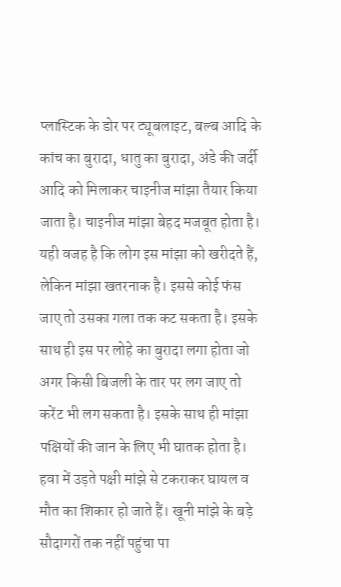प्लास्टिक के डोर पर ट्यूबलाइट, बल्ब आदि के कांच का बुरादा, धातु का बुरादा, अंडे की जर्दी आदि को मिलाकर चाइनीज मांझा तैयार किया जाता है। चाइनीज मांझा बेहद मजबूत होता है। यही वजह है कि लोग इस मांझा को खरीदते हैं, लेकिन मांझा खतरनाक है। इससे कोई फंस जाए तो उसका गला तक कट सकता है। इसके साथ ही इस पर लोहे का बुरादा लगा होता जो अगर किसी बिजली के तार पर लग जाए तो करेंट भी लग सकता है। इसके साथ ही मांझा पक्षियों की जान के लिए भी घातक होता है। हवा में उड़ते पक्षी मांझे से टकराकर घायल व मौत का शिकार हो जाते हैं। खूनी मांझे के बड़े सौदागरों तक नहीं पहुंचा पा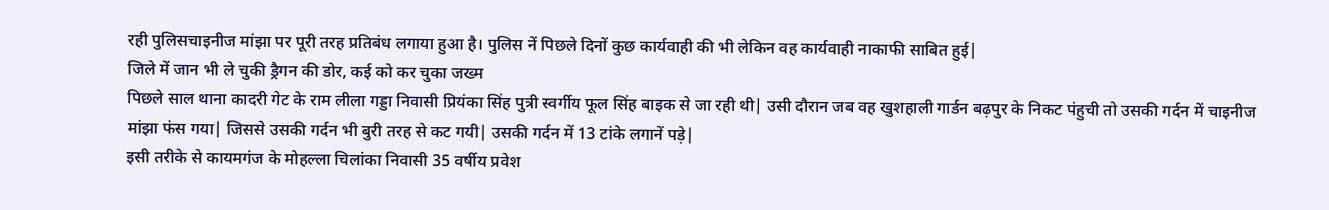रही पुलिसचाइनीज मांझा पर पूरी तरह प्रतिबंध लगाया हुआ है। पुलिस नें पिछले दिनों कुछ कार्यवाही की भी लेकिन वह कार्यवाही नाकाफी साबित हुई|
जिले में जान भी ले चुकी ड्रैगन की डोर, कई को कर चुका जख्म
पिछले साल थाना कादरी गेट के राम लीला गड्डा निवासी प्रियंका सिंह पुत्री स्वर्गीय फूल सिंह बाइक से जा रही थी| उसी दौरान जब वह खुशहाली गार्डन बढ़पुर के निकट पंहुची तो उसकी गर्दन में चाइनीज मांझा फंस गया| जिससे उसकी गर्दन भी बुरी तरह से कट गयी| उसकी गर्दन में 13 टांके लगानें पड़े|
इसी तरीके से कायमगंज के मोहल्ला चिलांका निवासी 35 वर्षीय प्रवेश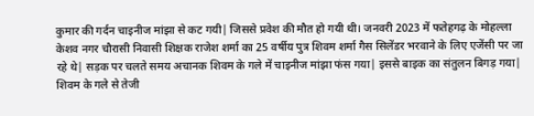कुमार की गर्दन चाइनीज मांझा से कट गयी| जिससे प्रवेश की मौत हो गयी थी। जनवरी 2023 में फतेहगढ़ के मोहल्ला केशव नगर चौरासी निवासी शिक्षक राजेश शर्मा का 25 वर्षीय पुत्र शिवम शर्मा गैस सिलेंडर भरवाने के लिए एजेंसी पर जा रहे थे| सड़क पर चलते समय अचानक शिवम के गले में चाइनीज मांझा फंस गया| इससे बाइक का संतुलन बिगड़ गया| शिवम के गले से तेजी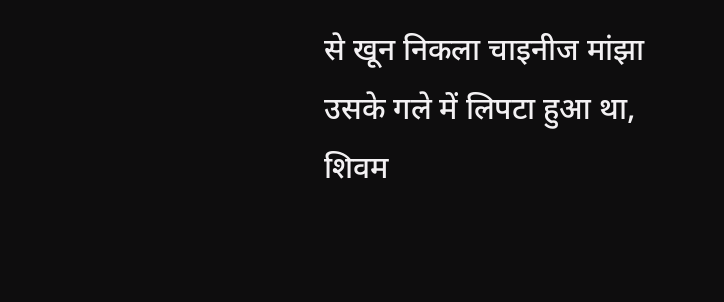से खून निकला चाइनीज मांझा उसके गले में लिपटा हुआ था, शिवम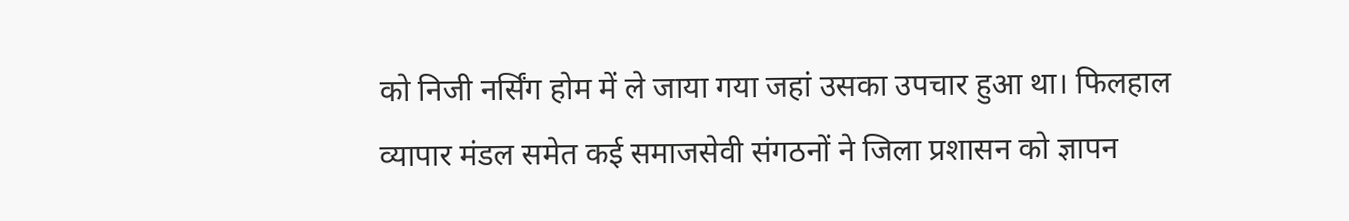को निजी नर्सिंग होम में ले जाया गया जहां उसका उपचार हुआ था। फिलहाल व्यापार मंडल समेत कई समाजसेवी संगठनों ने जिला प्रशासन को ज्ञापन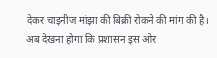देकर चाइनीज मांझा की बिक्री रोकने की मांग की है। अब देखना होगा कि प्रशासन इस ओर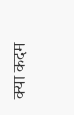क्या कदम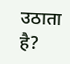उठाता है?